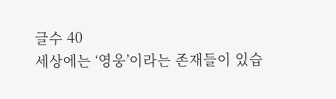글수 40
세상에는 ‘영웅’이라는 존재들이 있습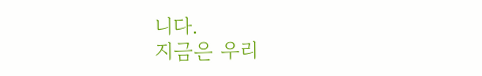니다.
지금은 우리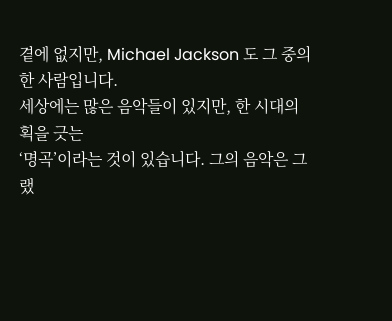곁에 없지만, Michael Jackson 도 그 중의 한 사람입니다.
세상에는 많은 음악들이 있지만, 한 시대의 획을 긋는
‘명곡’이라는 것이 있습니다. 그의 음악은 그랬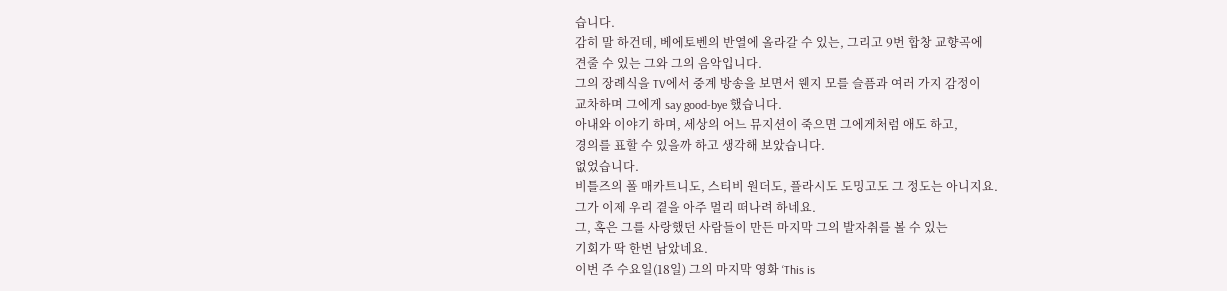습니다.
감히 말 하건데, 베에토벤의 반열에 올라갈 수 있는, 그리고 9번 합창 교향곡에
견줄 수 있는 그와 그의 음악입니다.
그의 장례식을 TV에서 중계 방송을 보면서 웬지 모를 슬픔과 여러 가지 감정이
교차하며 그에게 say good-bye 했습니다.
아내와 이야기 하며, 세상의 어느 뮤지션이 죽으면 그에게처럼 애도 하고,
경의를 표할 수 있을까 하고 생각해 보았습니다.
없었습니다.
비틀즈의 폴 매카트니도, 스티비 원더도, 플라시도 도밍고도 그 정도는 아니지요.
그가 이제 우리 곁을 아주 멀리 떠나려 하네요.
그, 혹은 그를 사랑했던 사람들이 만든 마지막 그의 발자취를 볼 수 있는
기회가 딱 한번 남았네요.
이번 주 수요일(18일) 그의 마지막 영화 ‘This is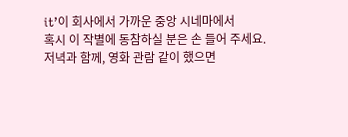it’이 회사에서 가까운 중앙 시네마에서
혹시 이 작별에 동참하실 분은 손 들어 주세요.
저녁과 함께, 영화 관람 같이 했으면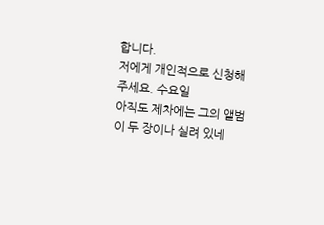합니다.
저에게 개인적으로 신청해 주세요. 수요일
아직도 제차에는 그의 앨범이 두 장이나 실려 있네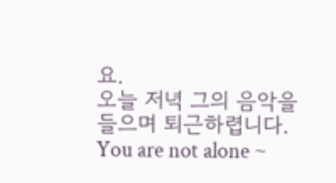요.
오늘 저녁 그의 음악을 들으며 퇴근하렵니다.
You are not alone ~